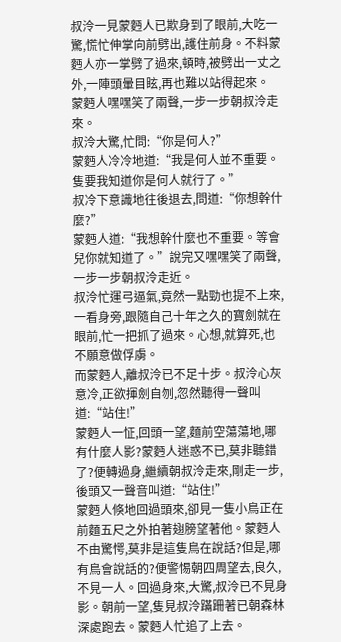叔泠一見蒙麪人已欺身到了眼前,大吃一驚,慌忙伸掌向前劈出,護住前身。不料蒙麪人亦一掌劈了過來,頓時,被劈出一丈之外,一陣頭暈目眩,再也難以站得起來。
蒙麪人嘿嘿笑了兩聲,一步一步朝叔泠走來。
叔泠大驚,忙問:“你是何人?”
蒙麪人冷冷地道:“我是何人並不重要。隻要我知道你是何人就行了。”
叔冷下意識地往後退去,問道:“你想幹什麼?”
蒙麪人道:“我想幹什麼也不重要。等會兒你就知道了。”說完又嘿嘿笑了兩聲,一步一步朝叔泠走近。
叔泠忙運弓逼氣,竟然一點勁也提不上來,一看身旁,跟隨自己十年之久的寶劍就在眼前,忙一把抓了過來。心想,就算死,也不願意做俘虜。
而蒙麪人,離叔泠已不足十步。叔泠心灰意冷,正欲揮劍自刎,忽然聽得一聲叫道:“站住!”
蒙麪人一怔,回頭一望,麵前空蕩蕩地,哪有什麼人影?蒙麪人迷惑不已,莫非聽錯了?便轉過身,繼續朝叔泠走來,剛走一步,後頭又一聲音叫道:“站住!”
蒙麪人倏地回過頭來,卻見一隻小鳥正在前麵五尺之外拍著翅膀望著他。蒙麪人不由驚愕,莫非是這隻鳥在說話?但是,哪有鳥會說話的?便警惕朝四周望去,良久,不見一人。回過身來,大驚,叔泠已不見身影。朝前一望,隻見叔泠蹣跚著已朝森林深處跑去。蒙麪人忙追了上去。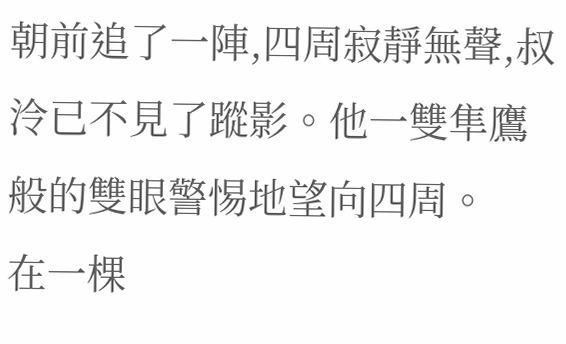朝前追了一陣,四周寂靜無聲,叔泠已不見了蹤影。他一雙隼鷹般的雙眼警惕地望向四周。
在一棵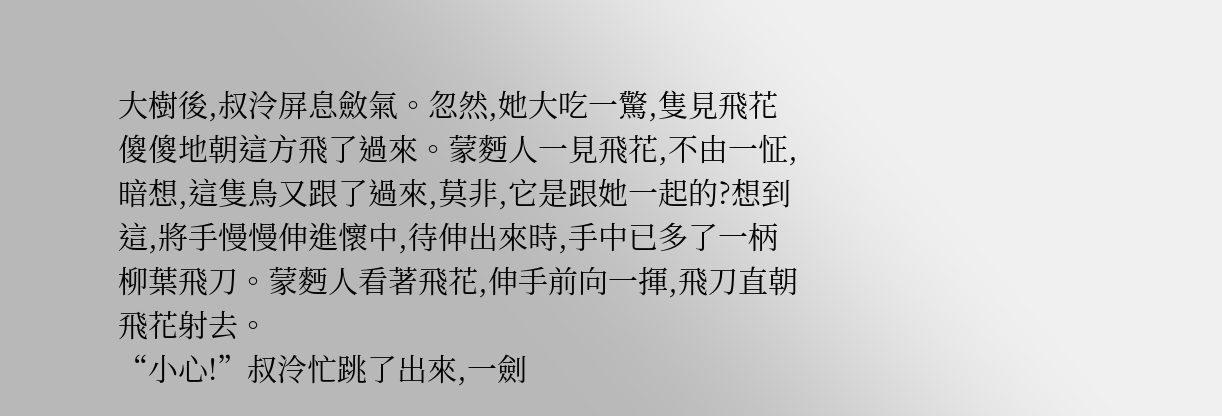大樹後,叔泠屏息斂氣。忽然,她大吃一驚,隻見飛花傻傻地朝這方飛了過來。蒙麪人一見飛花,不由一怔,暗想,這隻鳥又跟了過來,莫非,它是跟她一起的?想到這,將手慢慢伸進懷中,待伸出來時,手中已多了一柄柳葉飛刀。蒙麪人看著飛花,伸手前向一揮,飛刀直朝飛花射去。
“小心!”叔泠忙跳了出來,一劍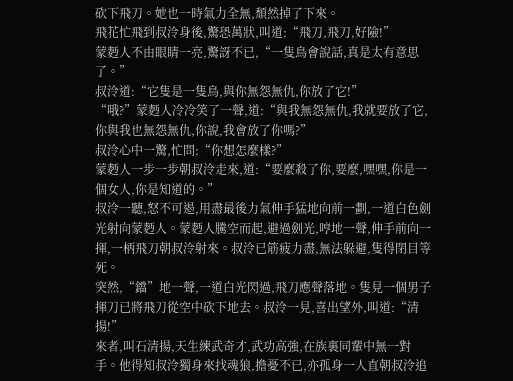砍下飛刀。她也一時氣力全無,頹然掉了下來。
飛花忙飛到叔泠身後,驚恐萬狀,叫道:“飛刀,飛刀,好險!”
蒙麪人不由眼睛一亮,驚訝不已,“一隻鳥會說話,真是太有意思了。”
叔泠道:“它隻是一隻鳥,與你無怨無仇,你放了它!”
“哦?”蒙麪人冷冷笑了一聲,道:“與我無怨無仇,我就要放了它,你與我也無怨無仇,你說,我會放了你嗎?”
叔泠心中一驚,忙問:“你想怎麼樣?”
蒙麪人一步一步朝叔泠走來,道:“要麼殺了你,要麼,嘿嘿,你是一個女人,你是知道的。”
叔泠一聽,怒不可遏,用盡最後力氣伸手猛地向前一劃,一道白色劍光射向蒙麪人。蒙麪人騰空而起,避過劍光,哼地一聲,伸手前向一揮,一柄飛刀朝叔泠射來。叔泠已筋疲力盡,無法躲避,隻得閉目等死。
突然,“鐺”地一聲,一道白光閃過,飛刀應聲落地。隻見一個男子揮刀已將飛刀從空中砍下地去。叔泠一見,喜出望外,叫道:“清揚!”
來者,叫石清揚,天生練武奇才,武功高強,在族裏同輩中無一對手。他得知叔泠獨身來找魂狼,擔憂不已,亦孤身一人直朝叔泠追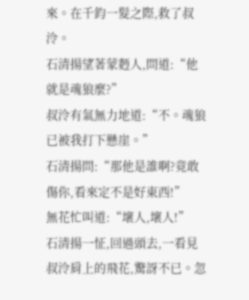來。在千鈞一髮之際,救了叔泠。
石清揚望著蒙麪人,問道:“他就是魂狼麼?”
叔泠有氣無力地道:“不。魂狼已被我打下懸崖。”
石清揚問:“那他是誰啊?竟敢傷你,看來定不是好東西!”
無花忙叫道:“壞人,壞人!”
石清揚一怔,回過頭去,一看見叔泠肩上的飛花,驚訝不已。忽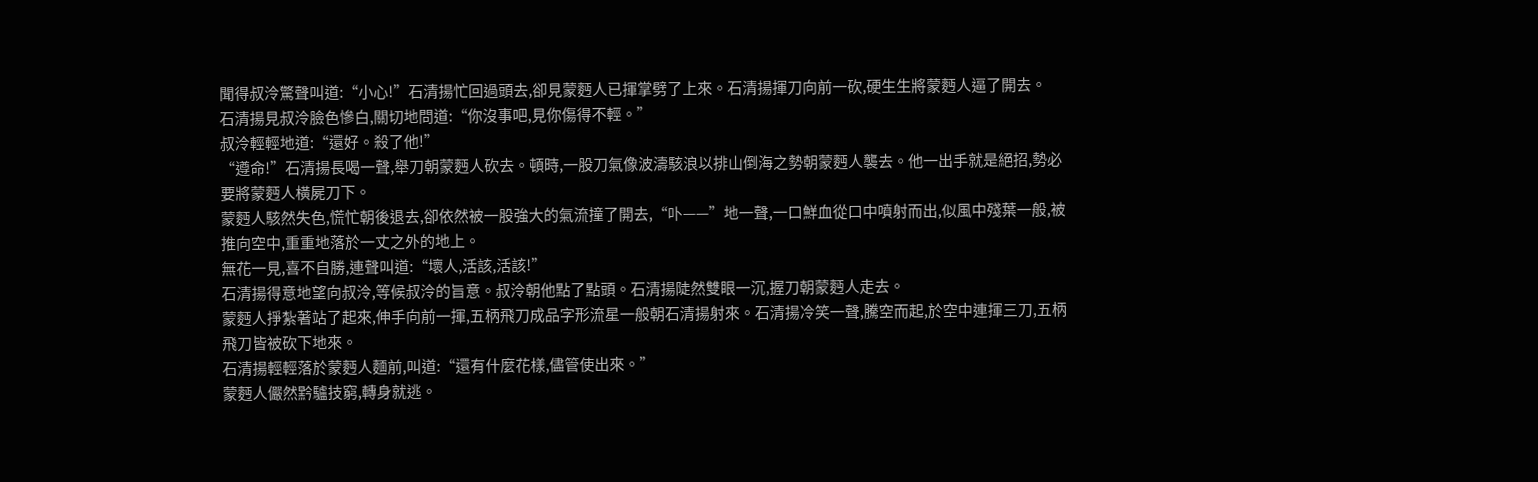聞得叔泠驚聲叫道:“小心!”石清揚忙回過頭去,卻見蒙麪人已揮掌劈了上來。石清揚揮刀向前一砍,硬生生將蒙麪人逼了開去。
石清揚見叔泠臉色慘白,關切地問道:“你沒事吧,見你傷得不輕。”
叔泠輕輕地道:“還好。殺了他!”
“遵命!”石清揚長喝一聲,舉刀朝蒙麪人砍去。頓時,一股刀氣像波濤駭浪以排山倒海之勢朝蒙麪人襲去。他一出手就是絕招,勢必要將蒙麪人橫屍刀下。
蒙麪人駭然失色,慌忙朝後退去,卻依然被一股強大的氣流撞了開去,“卟——”地一聲,一口鮮血從口中噴射而出,似風中殘葉一般,被推向空中,重重地落於一丈之外的地上。
無花一見,喜不自勝,連聲叫道:“壞人,活該,活該!”
石清揚得意地望向叔泠,等候叔泠的旨意。叔泠朝他點了點頭。石清揚陡然雙眼一沉,握刀朝蒙麪人走去。
蒙麪人掙紮著站了起來,伸手向前一揮,五柄飛刀成品字形流星一般朝石清揚射來。石清揚冷笑一聲,騰空而起,於空中連揮三刀,五柄飛刀皆被砍下地來。
石清揚輕輕落於蒙麪人麵前,叫道:“還有什麼花樣,儘管使出來。”
蒙麪人儼然黔驢技窮,轉身就逃。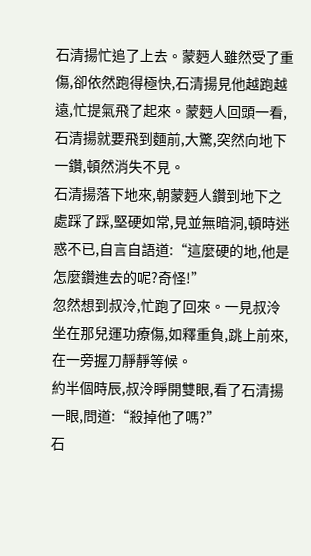石清揚忙追了上去。蒙麪人雖然受了重傷,卻依然跑得極快,石清揚見他越跑越遠,忙提氣飛了起來。蒙麪人回頭一看,石清揚就要飛到麵前,大驚,突然向地下一鑽,頓然消失不見。
石清揚落下地來,朝蒙麪人鑽到地下之處踩了踩,堅硬如常,見並無暗洞,頓時迷惑不已,自言自語道:“這麼硬的地,他是怎麼鑽進去的呢?奇怪!”
忽然想到叔泠,忙跑了回來。一見叔泠坐在那兒運功療傷,如釋重負,跳上前來,在一旁握刀靜靜等候。
約半個時辰,叔泠睜開雙眼,看了石清揚一眼,問道:“殺掉他了嗎?”
石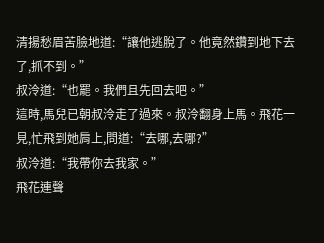清揚愁眉苦臉地道:“讓他逃脫了。他竟然鑽到地下去了,抓不到。”
叔泠道:“也罷。我們且先回去吧。”
這時,馬兒已朝叔泠走了過來。叔泠翻身上馬。飛花一見,忙飛到她肩上,問道:“去哪,去哪?”
叔泠道:“我帶你去我家。”
飛花連聲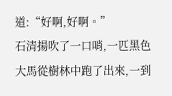道:“好啊,好啊。”
石清揚吹了一口哨,一匹黑色大馬從樹林中跑了出來,一到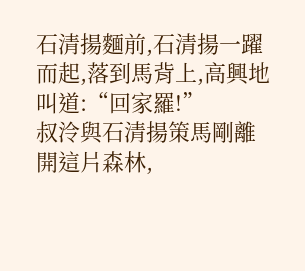石清揚麵前,石清揚一躍而起,落到馬背上,高興地叫道:“回家羅!”
叔泠與石清揚策馬剛離開這片森林,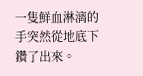一隻鮮血淋漓的手突然從地底下鑽了出來。